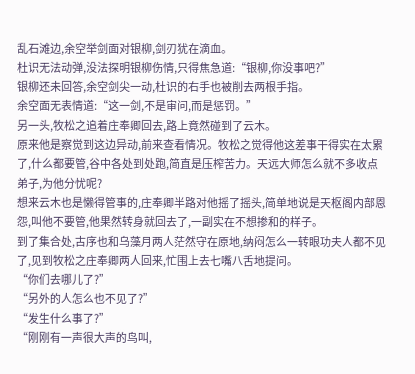乱石滩边,余空举剑面对银柳,剑刃犹在滴血。
杜识无法动弹,没法探明银柳伤情,只得焦急道:“银柳,你没事吧?”
银柳还未回答,余空剑尖一动,杜识的右手也被削去两根手指。
余空面无表情道:“这一剑,不是审问,而是惩罚。”
另一头,牧松之追着庄奉卿回去,路上竟然碰到了云木。
原来他是察觉到这边异动,前来查看情况。牧松之觉得他这差事干得实在太累了,什么都要管,谷中各处到处跑,简直是压榨苦力。天远大师怎么就不多收点弟子,为他分忧呢?
想来云木也是懒得管事的,庄奉卿半路对他摇了摇头,简单地说是天枢阁内部恩怨,叫他不要管,他果然转身就回去了,一副实在不想掺和的样子。
到了集合处,古序也和乌藻月两人茫然守在原地,纳闷怎么一转眼功夫人都不见了,见到牧松之庄奉卿两人回来,忙围上去七嘴八舌地提问。
“你们去哪儿了?”
“另外的人怎么也不见了?”
“发生什么事了?”
“刚刚有一声很大声的鸟叫,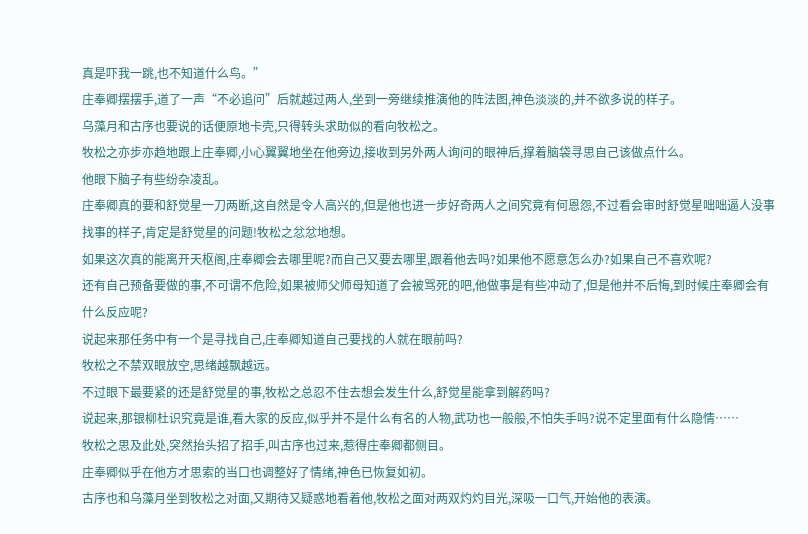真是吓我一跳,也不知道什么鸟。”
庄奉卿摆摆手,道了一声“不必追问”后就越过两人,坐到一旁继续推演他的阵法图,神色淡淡的,并不欲多说的样子。
乌藻月和古序也要说的话便原地卡壳,只得转头求助似的看向牧松之。
牧松之亦步亦趋地跟上庄奉卿,小心翼翼地坐在他旁边,接收到另外两人询问的眼神后,撑着脑袋寻思自己该做点什么。
他眼下脑子有些纷杂凌乱。
庄奉卿真的要和舒觉星一刀两断,这自然是令人高兴的,但是他也进一步好奇两人之间究竟有何恩怨,不过看会审时舒觉星咄咄逼人没事找事的样子,肯定是舒觉星的问题!牧松之忿忿地想。
如果这次真的能离开天枢阁,庄奉卿会去哪里呢?而自己又要去哪里,跟着他去吗?如果他不愿意怎么办?如果自己不喜欢呢?
还有自己预备要做的事,不可谓不危险,如果被师父师母知道了会被骂死的吧,他做事是有些冲动了,但是他并不后悔,到时候庄奉卿会有什么反应呢?
说起来那任务中有一个是寻找自己,庄奉卿知道自己要找的人就在眼前吗?
牧松之不禁双眼放空,思绪越飘越远。
不过眼下最要紧的还是舒觉星的事,牧松之总忍不住去想会发生什么,舒觉星能拿到解药吗?
说起来,那银柳杜识究竟是谁,看大家的反应,似乎并不是什么有名的人物,武功也一般般,不怕失手吗?说不定里面有什么隐情……
牧松之思及此处,突然抬头招了招手,叫古序也过来,惹得庄奉卿都侧目。
庄奉卿似乎在他方才思索的当口也调整好了情绪,神色已恢复如初。
古序也和乌藻月坐到牧松之对面,又期待又疑惑地看着他,牧松之面对两双灼灼目光,深吸一口气,开始他的表演。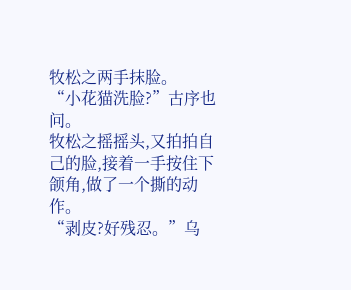牧松之两手抹脸。
“小花猫洗脸?”古序也问。
牧松之摇摇头,又拍拍自己的脸,接着一手按住下颌角,做了一个撕的动作。
“剥皮?好残忍。”乌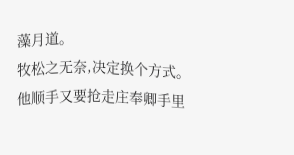藻月道。
牧松之无奈,决定换个方式。
他顺手又要抢走庄奉卿手里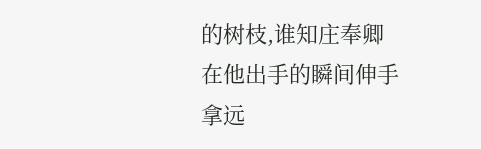的树枝,谁知庄奉卿在他出手的瞬间伸手拿远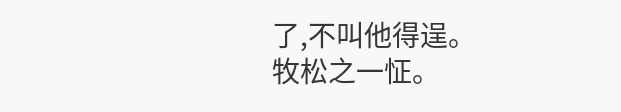了,不叫他得逞。
牧松之一怔。